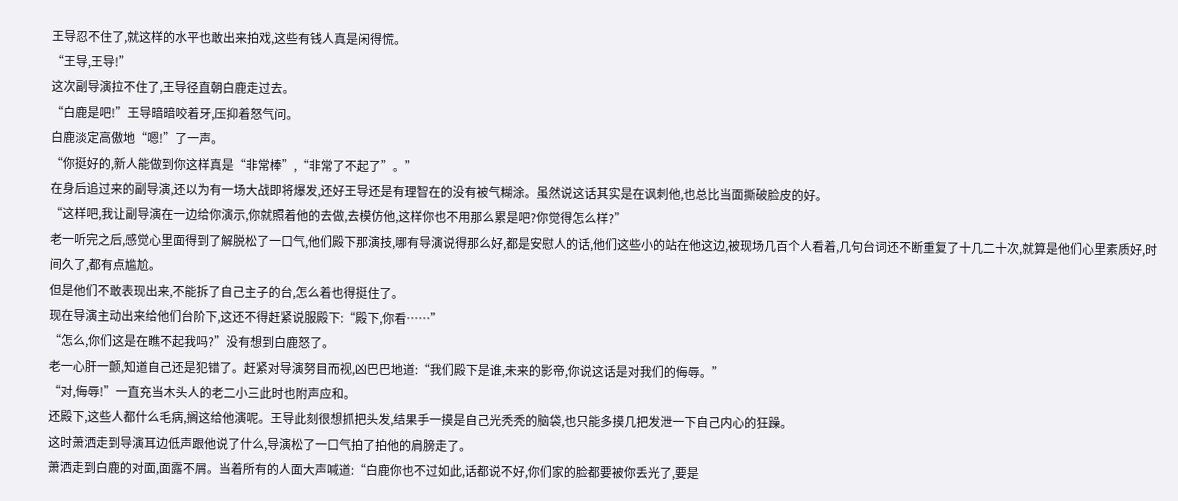王导忍不住了,就这样的水平也敢出来拍戏,这些有钱人真是闲得慌。
“王导,王导!”
这次副导演拉不住了,王导径直朝白鹿走过去。
“白鹿是吧!”王导暗暗咬着牙,压抑着怒气问。
白鹿淡定高傲地“嗯!”了一声。
“你挺好的,新人能做到你这样真是“非常棒”,“非常了不起了”。”
在身后追过来的副导演,还以为有一场大战即将爆发,还好王导还是有理智在的没有被气糊涂。虽然说这话其实是在讽刺他,也总比当面撕破脸皮的好。
“这样吧,我让副导演在一边给你演示,你就照着他的去做,去模仿他,这样你也不用那么累是吧?你觉得怎么样?”
老一听完之后,感觉心里面得到了解脱松了一口气,他们殿下那演技,哪有导演说得那么好,都是安慰人的话,他们这些小的站在他这边,被现场几百个人看着,几句台词还不断重复了十几二十次,就算是他们心里素质好,时间久了,都有点尴尬。
但是他们不敢表现出来,不能拆了自己主子的台,怎么着也得挺住了。
现在导演主动出来给他们台阶下,这还不得赶紧说服殿下:“殿下,你看……”
“怎么,你们这是在瞧不起我吗?”没有想到白鹿怒了。
老一心肝一颤,知道自己还是犯错了。赶紧对导演努目而视,凶巴巴地道:“我们殿下是谁,未来的影帝,你说这话是对我们的侮辱。”
“对,侮辱!”一直充当木头人的老二小三此时也附声应和。
还殿下,这些人都什么毛病,搁这给他演呢。王导此刻很想抓把头发,结果手一摸是自己光秃秃的脑袋,也只能多摸几把发泄一下自己内心的狂躁。
这时萧洒走到导演耳边低声跟他说了什么,导演松了一口气拍了拍他的肩膀走了。
萧洒走到白鹿的对面,面露不屑。当着所有的人面大声喊道:“白鹿你也不过如此,话都说不好,你们家的脸都要被你丢光了,要是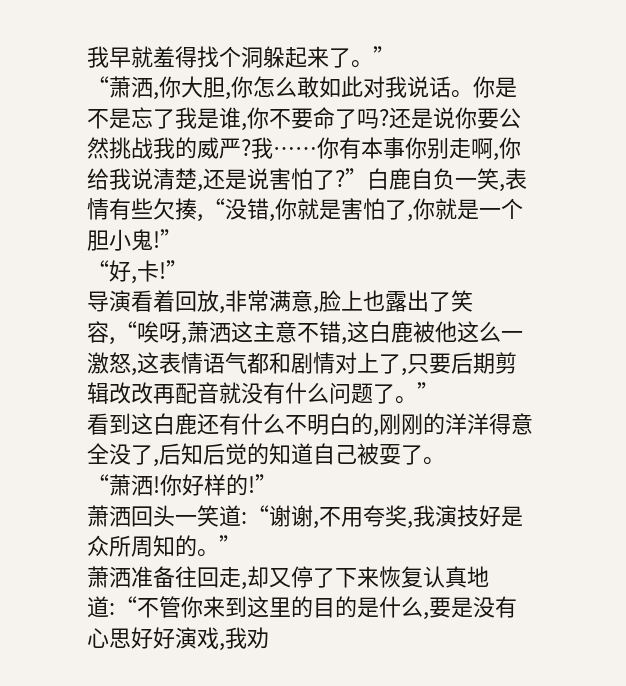我早就羞得找个洞躲起来了。”
“萧洒,你大胆,你怎么敢如此对我说话。你是不是忘了我是谁,你不要命了吗?还是说你要公然挑战我的威严?我……你有本事你别走啊,你给我说清楚,还是说害怕了?”白鹿自负一笑,表情有些欠揍,“没错,你就是害怕了,你就是一个胆小鬼!”
“好,卡!”
导演看着回放,非常满意,脸上也露出了笑容,“唉呀,萧洒这主意不错,这白鹿被他这么一激怒,这表情语气都和剧情对上了,只要后期剪辑改改再配音就没有什么问题了。”
看到这白鹿还有什么不明白的,刚刚的洋洋得意全没了,后知后觉的知道自己被耍了。
“萧洒!你好样的!”
萧洒回头一笑道:“谢谢,不用夸奖,我演技好是众所周知的。”
萧洒准备往回走,却又停了下来恢复认真地道:“不管你来到这里的目的是什么,要是没有心思好好演戏,我劝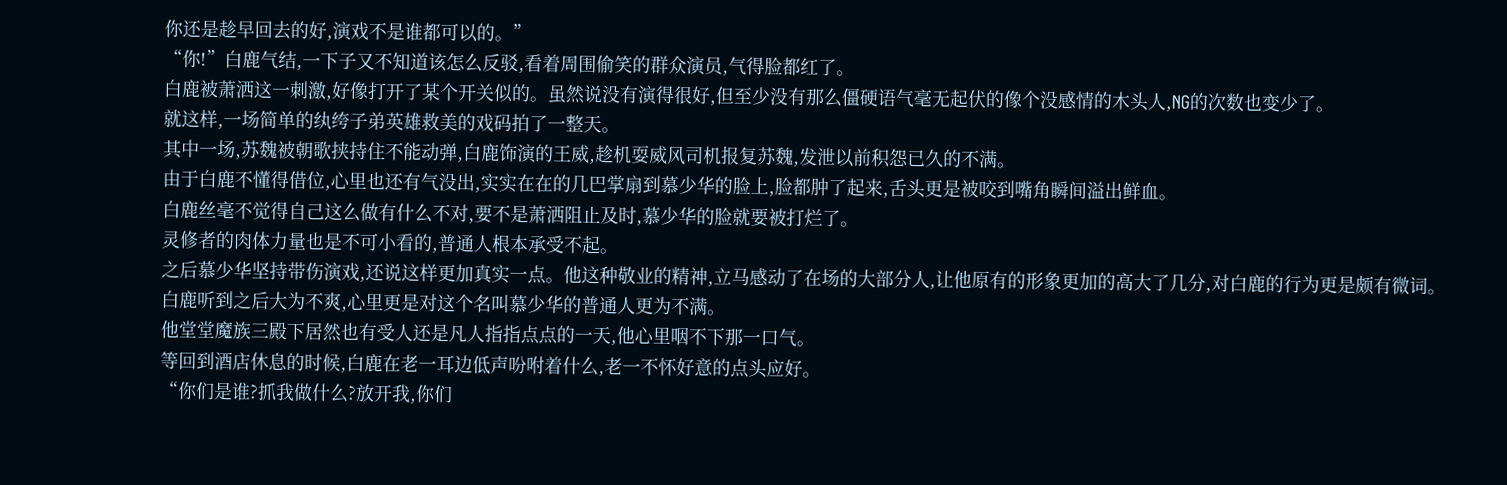你还是趁早回去的好,演戏不是谁都可以的。”
“你!”白鹿气结,一下子又不知道该怎么反驳,看着周围偷笑的群众演员,气得脸都红了。
白鹿被萧洒这一刺激,好像打开了某个开关似的。虽然说没有演得很好,但至少没有那么僵硬语气毫无起伏的像个没感情的木头人,NG的次数也变少了。
就这样,一场简单的纨绔子弟英雄救美的戏码拍了一整天。
其中一场,苏魏被朝歌挟持住不能动弹,白鹿饰演的王威,趁机耍威风司机报复苏魏,发泄以前积怨已久的不满。
由于白鹿不懂得借位,心里也还有气没出,实实在在的几巴掌扇到慕少华的脸上,脸都肿了起来,舌头更是被咬到嘴角瞬间溢出鲜血。
白鹿丝毫不觉得自己这么做有什么不对,要不是萧洒阻止及时,慕少华的脸就要被打烂了。
灵修者的肉体力量也是不可小看的,普通人根本承受不起。
之后慕少华坚持带伤演戏,还说这样更加真实一点。他这种敬业的精神,立马感动了在场的大部分人,让他原有的形象更加的高大了几分,对白鹿的行为更是颇有微词。
白鹿听到之后大为不爽,心里更是对这个名叫慕少华的普通人更为不满。
他堂堂魔族三殿下居然也有受人还是凡人指指点点的一天,他心里咽不下那一口气。
等回到酒店休息的时候,白鹿在老一耳边低声吩咐着什么,老一不怀好意的点头应好。
“你们是谁?抓我做什么?放开我,你们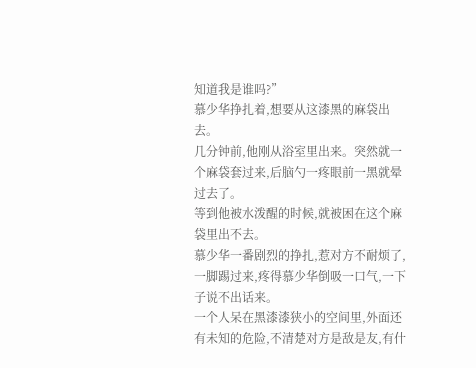知道我是谁吗?”
慕少华挣扎着,想要从这漆黑的麻袋出去。
几分钟前,他刚从浴室里出来。突然就一个麻袋套过来,后脑勺一疼眼前一黑就晕过去了。
等到他被水泼醒的时候,就被困在这个麻袋里出不去。
慕少华一番剧烈的挣扎,惹对方不耐烦了,一脚踢过来,疼得慕少华倒吸一口气,一下子说不出话来。
一个人呆在黑漆漆狭小的空间里,外面还有未知的危险,不清楚对方是敌是友,有什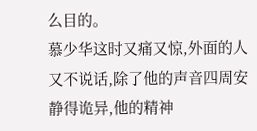么目的。
慕少华这时又痛又惊,外面的人又不说话,除了他的声音四周安静得诡异,他的精神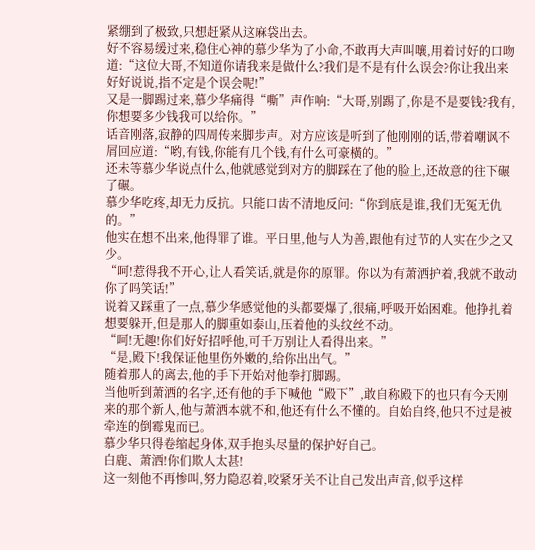紧绷到了极致,只想赶紧从这麻袋出去。
好不容易缓过来,稳住心神的慕少华为了小命,不敢再大声叫嚷,用着讨好的口吻道:“这位大哥,不知道你请我来是做什么?我们是不是有什么误会?你让我出来好好说说,指不定是个误会呢!”
又是一脚踢过来,慕少华痛得“嘶”声作响:“大哥,别踢了,你是不是要钱?我有,你想要多少钱我可以给你。”
话音刚落,寂静的四周传来脚步声。对方应该是听到了他刚刚的话,带着嘲讽不屑回应道:“哟,有钱,你能有几个钱,有什么可豪橫的。”
还未等慕少华说点什么,他就感觉到对方的脚踩在了他的脸上,还故意的往下碾了碾。
慕少华吃疼,却无力反抗。只能口齿不清地反问:“你到底是谁,我们无冤无仇的。”
他实在想不出来,他得罪了谁。平日里,他与人为善,跟他有过节的人实在少之又少。
“呵!惹得我不开心,让人看笑话,就是你的原罪。你以为有萧洒护着,我就不敢动你了吗笑话!”
说着又踩重了一点,慕少华感觉他的头都要爆了,很痛,呼吸开始困难。他挣扎着想要躲开,但是那人的脚重如泰山,压着他的头纹丝不动。
“呵!无趣!你们好好招呼他,可千万别让人看得出来。”
“是,殿下!我保证他里伤外嫩的,给你出出气。”
随着那人的离去,他的手下开始对他拳打脚踢。
当他听到萧洒的名字,还有他的手下喊他“殿下”,敢自称殿下的也只有今天刚来的那个新人,他与萧洒本就不和,他还有什么不懂的。自始自终,他只不过是被牵连的倒霉鬼而已。
慕少华只得卷缩起身体,双手抱头尽量的保护好自己。
白鹿、萧洒!你们欺人太甚!
这一刻他不再惨叫,努力隐忍着,咬紧牙关不让自己发出声音,似乎这样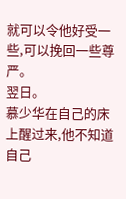就可以令他好受一些,可以挽回一些尊严。
翌日。
慕少华在自己的床上醒过来,他不知道自己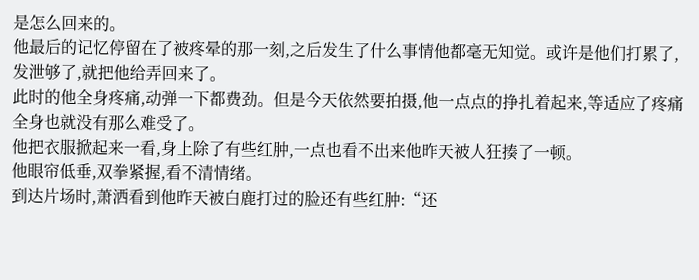是怎么回来的。
他最后的记忆停留在了被疼晕的那一刻,之后发生了什么事情他都毫无知觉。或许是他们打累了,发泄够了,就把他给弄回来了。
此时的他全身疼痛,动弹一下都费劲。但是今天依然要拍摄,他一点点的挣扎着起来,等适应了疼痛全身也就没有那么难受了。
他把衣服掀起来一看,身上除了有些红肿,一点也看不出来他昨天被人狂揍了一顿。
他眼帘低垂,双拳紧握,看不清情绪。
到达片场时,萧洒看到他昨天被白鹿打过的脸还有些红肿:“还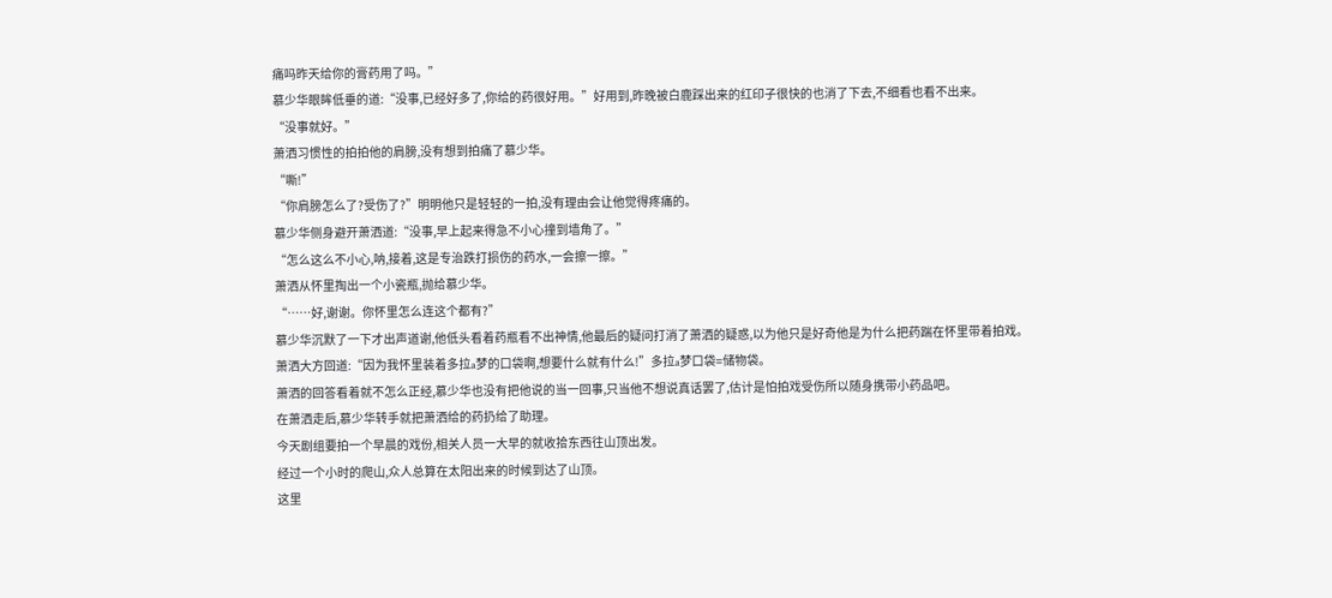痛吗昨天给你的膏药用了吗。”
慕少华眼眸低垂的道:“没事,已经好多了,你给的药很好用。”好用到,昨晚被白鹿踩出来的红印子很快的也消了下去,不细看也看不出来。
“没事就好。”
萧洒习惯性的拍拍他的肩膀,没有想到拍痛了慕少华。
“嘶!”
“你肩膀怎么了?受伤了?”明明他只是轻轻的一拍,没有理由会让他觉得疼痛的。
慕少华侧身避开萧洒道:“没事,早上起来得急不小心撞到墙角了。”
“怎么这么不小心,呐,接着,这是专治跌打损伤的药水,一会擦一擦。”
萧洒从怀里掏出一个小瓷瓶,抛给慕少华。
“……好,谢谢。你怀里怎么连这个都有?”
慕少华沉默了一下才出声道谢,他低头看着药瓶看不出神情,他最后的疑问打消了萧洒的疑惑,以为他只是好奇他是为什么把药踹在怀里带着拍戏。
萧洒大方回道:“因为我怀里装着多拉a梦的口袋啊,想要什么就有什么!”多拉a梦口袋=储物袋。
萧洒的回答看着就不怎么正经,慕少华也没有把他说的当一回事,只当他不想说真话罢了,估计是怕拍戏受伤所以随身携带小药品吧。
在萧洒走后,慕少华转手就把萧洒给的药扔给了助理。
今天剧组要拍一个早晨的戏份,相关人员一大早的就收拾东西往山顶出发。
经过一个小时的爬山,众人总算在太阳出来的时候到达了山顶。
这里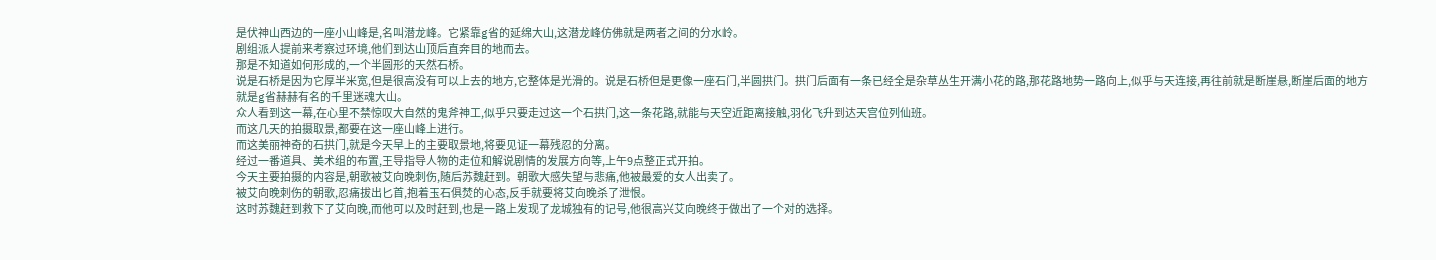是伏神山西边的一座小山峰是,名叫潜龙峰。它紧靠g省的延绵大山,这潜龙峰仿佛就是两者之间的分水岭。
剧组派人提前来考察过环境,他们到达山顶后直奔目的地而去。
那是不知道如何形成的,一个半圆形的天然石桥。
说是石桥是因为它厚半米宽,但是很高没有可以上去的地方,它整体是光滑的。说是石桥但是更像一座石门,半圆拱门。拱门后面有一条已经全是杂草丛生开满小花的路,那花路地势一路向上,似乎与天连接,再往前就是断崖悬,断崖后面的地方就是g省赫赫有名的千里迷魂大山。
众人看到这一幕,在心里不禁惊叹大自然的鬼斧神工,似乎只要走过这一个石拱门,这一条花路,就能与天空近距离接触,羽化飞升到达天宫位列仙班。
而这几天的拍摄取景,都要在这一座山峰上进行。
而这美丽神奇的石拱门,就是今天早上的主要取景地,将要见证一幕残忍的分离。
经过一番道具、美术组的布置,王导指导人物的走位和解说剧情的发展方向等,上午9点整正式开拍。
今天主要拍摄的内容是,朝歌被艾向晚刺伤,随后苏魏赶到。朝歌大感失望与悲痛,他被最爱的女人出卖了。
被艾向晚刺伤的朝歌,忍痛拔出匕首,抱着玉石俱焚的心态,反手就要将艾向晚杀了泄恨。
这时苏魏赶到救下了艾向晚,而他可以及时赶到,也是一路上发现了龙城独有的记号,他很高兴艾向晚终于做出了一个对的选择。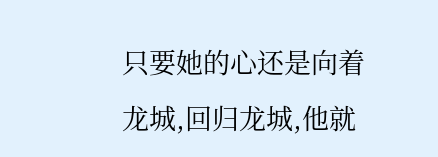只要她的心还是向着龙城,回归龙城,他就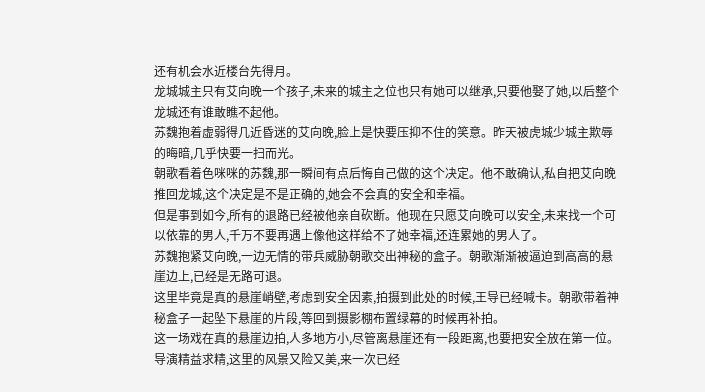还有机会水近楼台先得月。
龙城城主只有艾向晚一个孩子,未来的城主之位也只有她可以继承,只要他娶了她,以后整个龙城还有谁敢瞧不起他。
苏魏抱着虚弱得几近昏迷的艾向晚,脸上是快要压抑不住的笑意。昨天被虎城少城主欺辱的晦暗,几乎快要一扫而光。
朝歌看着色咪咪的苏魏,那一瞬间有点后悔自己做的这个决定。他不敢确认,私自把艾向晚推回龙城,这个决定是不是正确的,她会不会真的安全和幸福。
但是事到如今,所有的退路已经被他亲自砍断。他现在只愿艾向晚可以安全,未来找一个可以依靠的男人,千万不要再遇上像他这样给不了她幸福,还连累她的男人了。
苏魏抱紧艾向晚,一边无情的带兵威胁朝歌交出神秘的盒子。朝歌渐渐被逼迫到高高的悬崖边上,已经是无路可退。
这里毕竟是真的悬崖峭壁,考虑到安全因素,拍摄到此处的时候,王导已经喊卡。朝歌带着神秘盒子一起坠下悬崖的片段,等回到摄影棚布置绿幕的时候再补拍。
这一场戏在真的悬崖边拍,人多地方小,尽管离悬崖还有一段距离,也要把安全放在第一位。
导演精益求精,这里的风景又险又美,来一次已经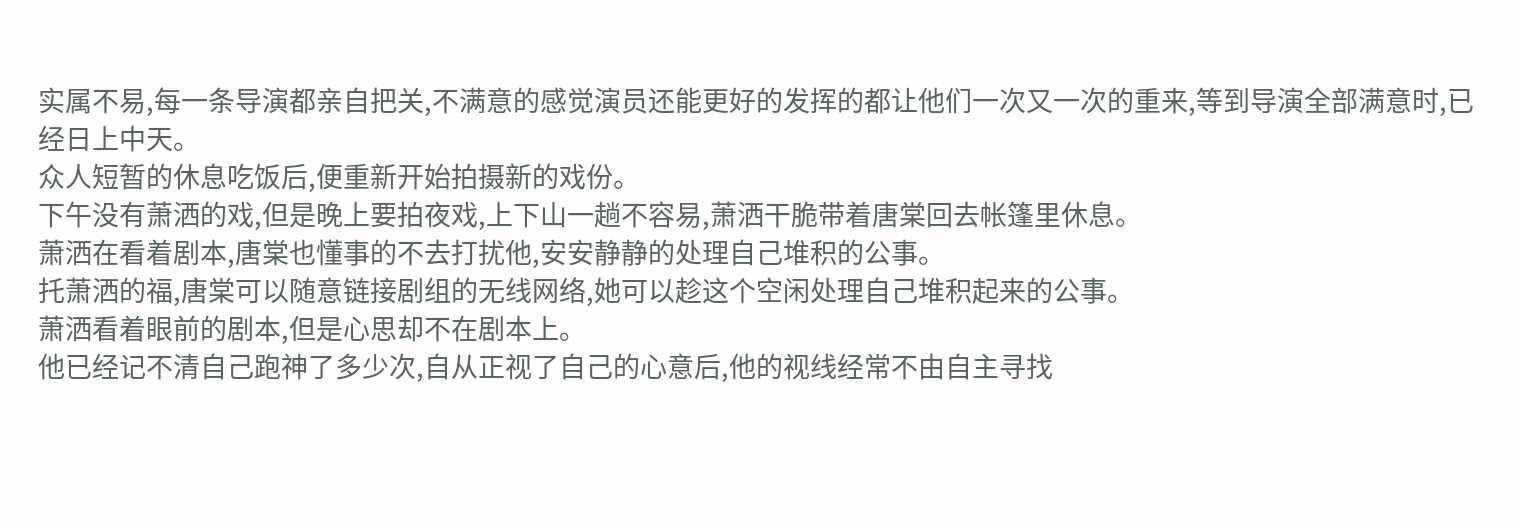实属不易,每一条导演都亲自把关,不满意的感觉演员还能更好的发挥的都让他们一次又一次的重来,等到导演全部满意时,已经日上中天。
众人短暂的休息吃饭后,便重新开始拍摄新的戏份。
下午没有萧洒的戏,但是晚上要拍夜戏,上下山一趟不容易,萧洒干脆带着唐棠回去帐篷里休息。
萧洒在看着剧本,唐棠也懂事的不去打扰他,安安静静的处理自己堆积的公事。
托萧洒的福,唐棠可以随意链接剧组的无线网络,她可以趁这个空闲处理自己堆积起来的公事。
萧洒看着眼前的剧本,但是心思却不在剧本上。
他已经记不清自己跑神了多少次,自从正视了自己的心意后,他的视线经常不由自主寻找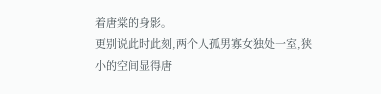着唐棠的身影。
更别说此时此刻,两个人孤男寡女独处一室,狭小的空间显得唐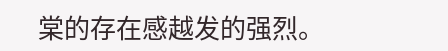棠的存在感越发的强烈。